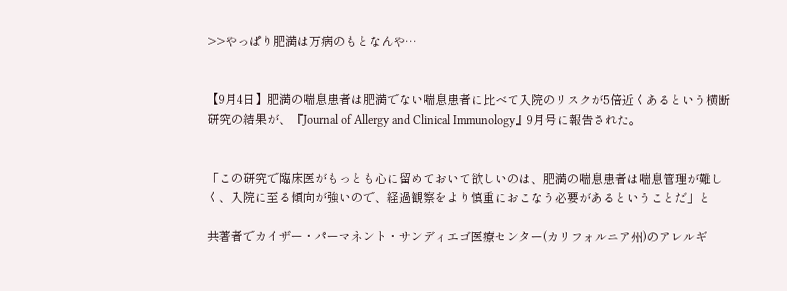>>やっぱり肥満は万病のもとなんや…


【9月4日】肥満の喘息患者は肥満でない喘息患者に比べて入院のリスクが5倍近くあるという横断研究の結果が、『Journal of Allergy and Clinical Immunology』9月号に報告された。


「この研究で臨床医がもっとも心に留めておいて欲しいのは、肥満の喘息患者は喘息管理が難しく、入院に至る傾向が強いので、経過観察をより慎重におこなう必要があるということだ」と

共著者でカイザー・パーマネント・サンディエゴ医療センター(カリフォルニア州)のアレルギ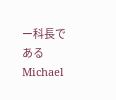ー科長であるMichael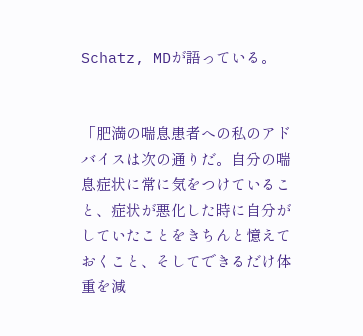Schatz, MDが語っている。


「肥満の喘息患者への私のアドバイスは次の通りだ。自分の喘息症状に常に気をつけていること、症状が悪化した時に自分がしていたことをきちんと憶えておくこと、そしてできるだけ体重を減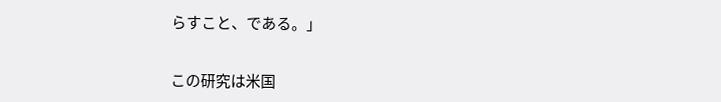らすこと、である。」


この研究は米国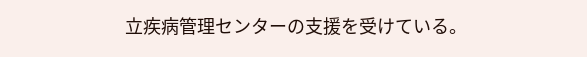立疾病管理センターの支援を受けている。